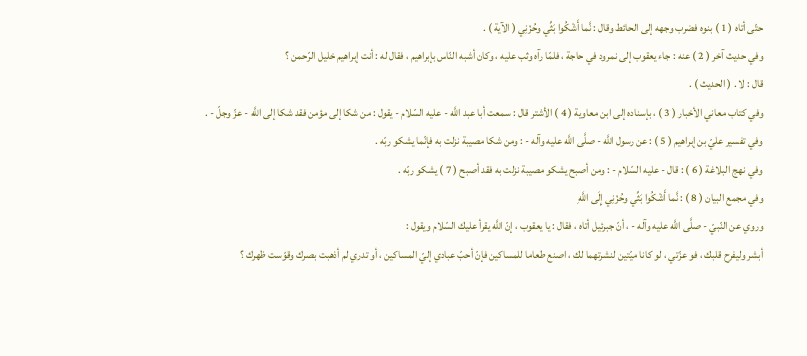حتّى أتاه ( 1 ) بنوه فضرب وجهه إلى الحائط وقال : نَّما أَشْكُوا بَثِّي وحُزْنِي ( الآية ) .
وفي حديث آخر ( 2 ) عنه : جاء يعقوب إلى نمرود في حاجة ، فلمّا رآه وثب عليه ، وكان أشبه النّاس بإبراهيم ، فقال له : أنت إبراهيم خليل الرّحمن ؟
قال : لا . ( الحديث ) .
وفي كتاب معاني الأخبار ( 3 ) ، بإسناده إلى ابن معاوية ( 4 ) الأشتر قال : سمعت أبا عبد اللَّه - عليه السّلام - يقول : من شكا إلى مؤمن فقد شكا إلى اللَّه - عزّ وجلّ - .
وفي تفسير عليّ بن إبراهيم ( 5 ) : عن رسول اللَّه - صلَّى اللَّه عليه وآله - : ومن شكا مصيبة نزلت به فإنّما يشكو ربّه .
وفي نهج البلاغة ( 6 ) : قال - عليه السّلام - : ومن أصبح يشكو مصيبة نزلت به فقد أصبح ( 7 ) يشكو ربّه .
وفي مجمع البيان ( 8 ) : نَّما أَشْكُوا بَثِّي وحُزْنِي إِلَى اللَّهِ
وروي عن النّبيّ - صلَّى اللَّه عليه وآله - ، أنّ جبرئيل أتاه ، فقال : يا يعقوب ، إنّ اللَّه يقرأ عليك السّلام ويقول :
أبشر وليفرح قلبك ، فو عزّتي ، لو كانا ميّتين لنشرتهما لك ، اصنع طعاما للمساكين فإنّ أحبّ عبادي إليّ المساكين ، أو تدري لم أذهبت بصرك وقوّست ظهرك ؟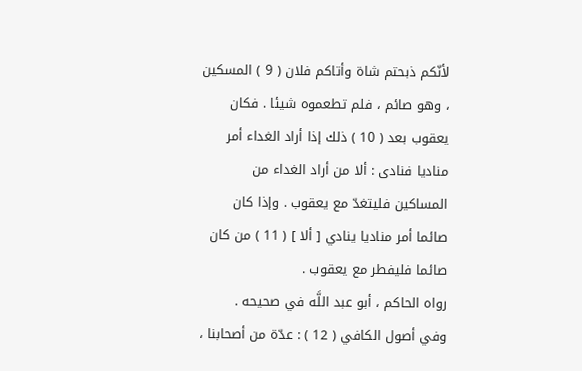لأنّكم ذبحتم شاة وأتاكم فلان ( 9 ) المسكين ، وهو صائم ، فلم تطعموه شيئا . فكان يعقوب بعد ( 10 ) ذلك إذا أراد الغداء أمر مناديا فنادى : ألا من أراد الغداء من المساكين فليتغدّ مع يعقوب . وإذا كان صائما أمر مناديا ينادي [ ألا ] ( 11 ) من كان صائما فليفطر مع يعقوب .
رواه الحاكم ، أبو عبد اللَّه في صحيحه .
وفي أصول الكافي ( 12 ) : عدّة من أصحابنا ،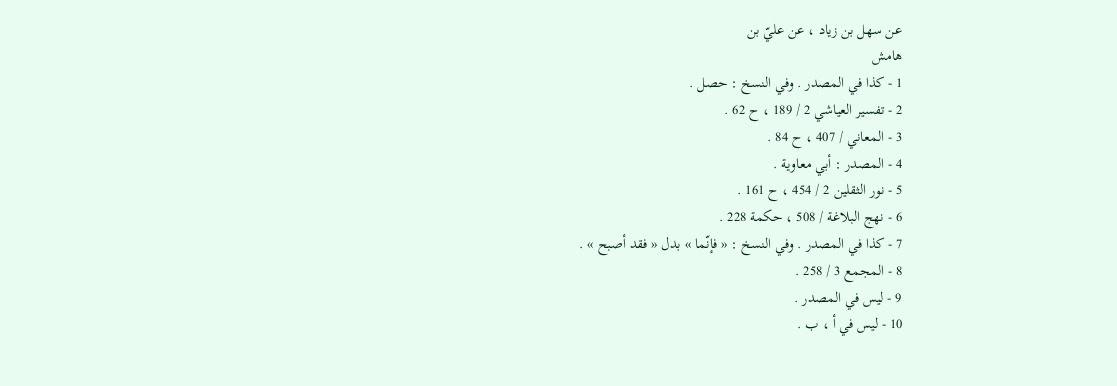عن سهل بن زياد ، عن عليّ بن
هامش
1 - كذا في المصدر . وفي النسخ : حصل .
2 - تفسير العياشي 2 / 189 ، ح 62 .
3 - المعاني / 407 ، ح 84 .
4 - المصدر : أبي معاوية .
5 - نور الثقلين 2 / 454 ، ح 161 .
6 - نهج البلاغة / 508 ، حكمة 228 .
7 - كذا في المصدر . وفي النسخ : « فإنّما » بدل « فقد أصبح » .
8 - المجمع 3 / 258 .
9 - ليس في المصدر .
10 - ليس في أ ، ب .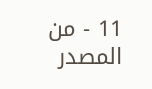11 - من المصدر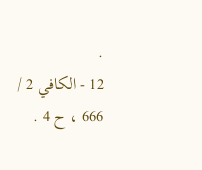.
12 - الكافي 2 / 666 ، ح 4 .